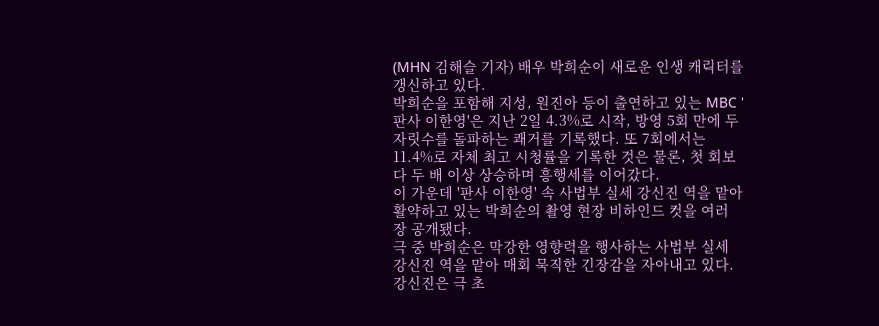(MHN 김해슬 기자) 배우 박희순이 새로운 인생 캐릭터를 갱신하고 있다.
박희순을 포함해 지성, 원진아 등이 출연하고 있는 MBC '판사 이한영'은 지난 2일 4.3%로 시작, 방영 5회 만에 두 자릿수를 돌파하는 쾌거를 기록했다. 또 7회에서는 11.4%로 자체 최고 시청률을 기록한 것은 물론, 첫 회보다 두 배 이상 상승하며 흥행세를 이어갔다.
이 가운데 '판사 이한영' 속 사법부 실세 강신진 역을 맡아 활약하고 있는 박희순의 촬영 현장 비하인드 컷을 여러 장 공개됐다.
극 중 박희순은 막강한 영향력을 행사하는 사법부 실세 강신진 역을 맡아 매회 묵직한 긴장감을 자아내고 있다. 강신진은 극 초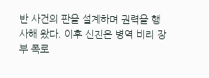반 사건의 판을 설계하며 권력을 행사해 왔다. 이후 신진은 병역 비리 장부 폭로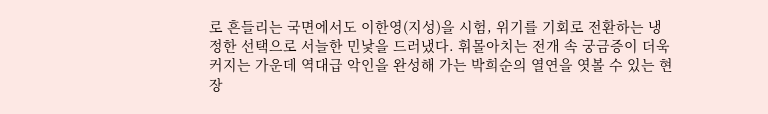로 흔들리는 국면에서도 이한영(지성)을 시험, 위기를 기회로 전환하는 냉정한 선택으로 서늘한 민낯을 드러냈다. 휘몰아치는 전개 속 궁금증이 더욱 커지는 가운데 역대급 악인을 완성해 가는 박희순의 열연을 엿볼 수 있는 현장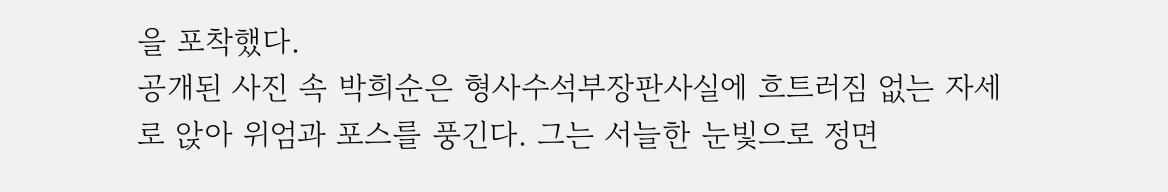을 포착했다.
공개된 사진 속 박희순은 형사수석부장판사실에 흐트러짐 없는 자세로 앉아 위엄과 포스를 풍긴다. 그는 서늘한 눈빛으로 정면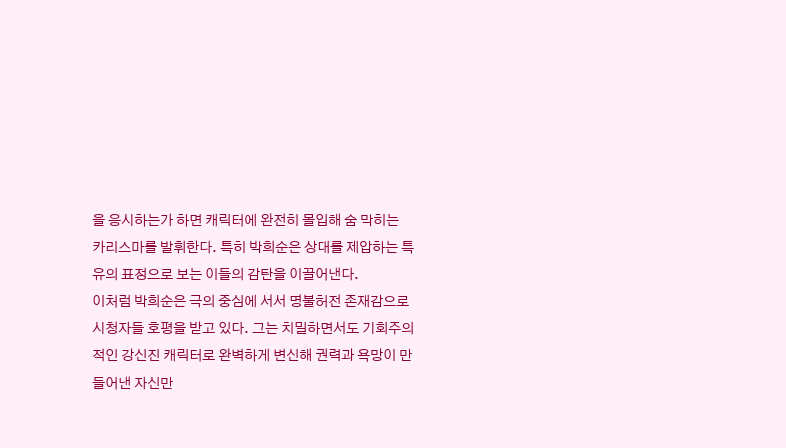을 응시하는가 하면 캐릭터에 완전히 몰입해 숨 막히는 카리스마를 발휘한다. 특히 박희순은 상대를 제압하는 특유의 표정으로 보는 이들의 감탄을 이끌어낸다.
이처럼 박희순은 극의 중심에 서서 명불허전 존재감으로 시청자들 호평을 받고 있다. 그는 치밀하면서도 기회주의적인 강신진 캐릭터로 완벽하게 변신해 권력과 욕망이 만들어낸 자신만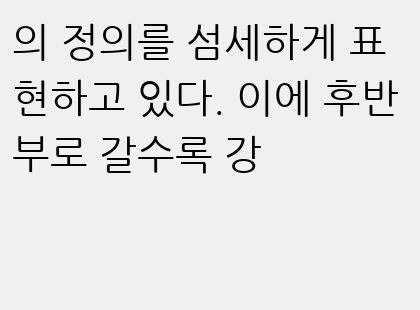의 정의를 섬세하게 표현하고 있다. 이에 후반부로 갈수록 강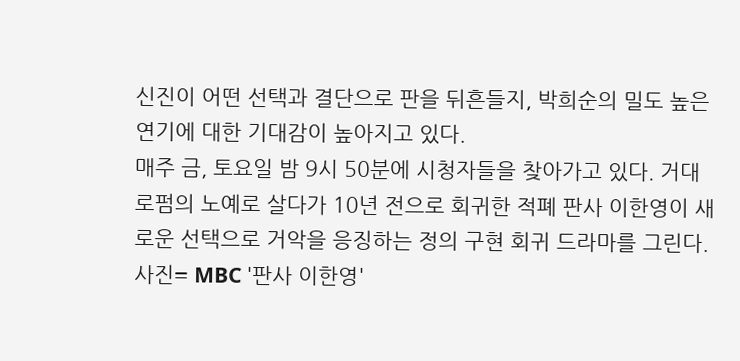신진이 어떤 선택과 결단으로 판을 뒤흔들지, 박희순의 밀도 높은 연기에 대한 기대감이 높아지고 있다.
매주 금, 토요일 밤 9시 50분에 시청자들을 찾아가고 있다. 거대 로펌의 노예로 살다가 10년 전으로 회귀한 적폐 판사 이한영이 새로운 선택으로 거악을 응징하는 정의 구현 회귀 드라마를 그린다.
사진= MBC '판사 이한영'